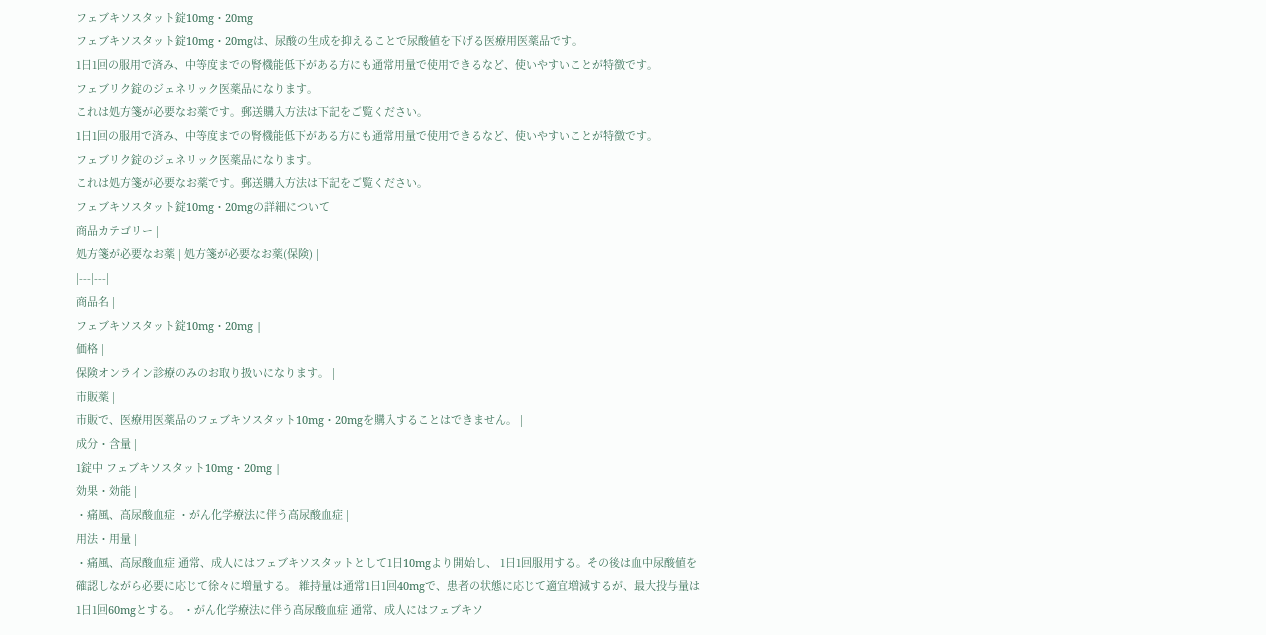フェブキソスタット錠10mg・20mg
フェブキソスタット錠10mg・20mgは、尿酸の生成を抑えることで尿酸値を下げる医療用医薬品です。
1日1回の服用で済み、中等度までの腎機能低下がある方にも通常用量で使用できるなど、使いやすいことが特徴です。
フェブリク錠のジェネリック医薬品になります。
これは処方箋が必要なお薬です。郵送購入方法は下記をご覧ください。
1日1回の服用で済み、中等度までの腎機能低下がある方にも通常用量で使用できるなど、使いやすいことが特徴です。
フェブリク錠のジェネリック医薬品になります。
これは処方箋が必要なお薬です。郵送購入方法は下記をご覧ください。
フェブキソスタット錠10mg・20mgの詳細について
商品カテゴリー |
処方箋が必要なお薬 | 処方箋が必要なお薬(保険) |
|---|---|
商品名 |
フェブキソスタット錠10mg・20mg |
価格 |
保険オンライン診療のみのお取り扱いになります。 |
市販薬 |
市販で、医療用医薬品のフェブキソスタット10mg・20mgを購入することはできません。 |
成分・含量 |
1錠中 フェブキソスタット10mg・20mg |
効果・効能 |
・痛風、高尿酸血症 ・がん化学療法に伴う高尿酸血症 |
用法・用量 |
・痛風、高尿酸血症 通常、成人にはフェブキソスタットとして1日10mgより開始し、 1日1回服用する。その後は血中尿酸値を確認しながら必要に応じて徐々に増量する。 維持量は通常1日1回40mgで、患者の状態に応じて適宜増減するが、最大投与量は1日1回60mgとする。 ・がん化学療法に伴う高尿酸血症 通常、成人にはフェブキソ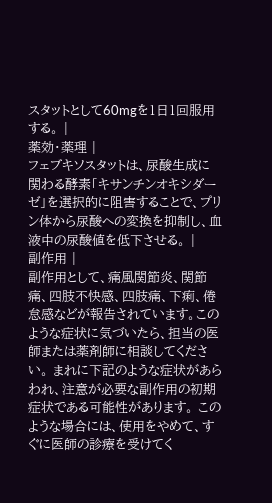スタットとして60mgを1日1回服用する。 |
薬効・薬理 |
フェブキソスタットは、尿酸生成に関わる酵素「キサンチンオキシダーゼ」を選択的に阻害することで、プリン体から尿酸への変換を抑制し、血液中の尿酸値を低下させる。 |
副作用 |
副作用として、痛風関節炎、関節痛、四肢不快感、四肢痛、下痢、倦怠感などが報告されています。このような症状に気づいたら、担当の医師または薬剤師に相談してください。 まれに下記のような症状があらわれ、注意が必要な副作用の初期症状である可能性があります。 このような場合には、使用をやめて、すぐに医師の診療を受けてく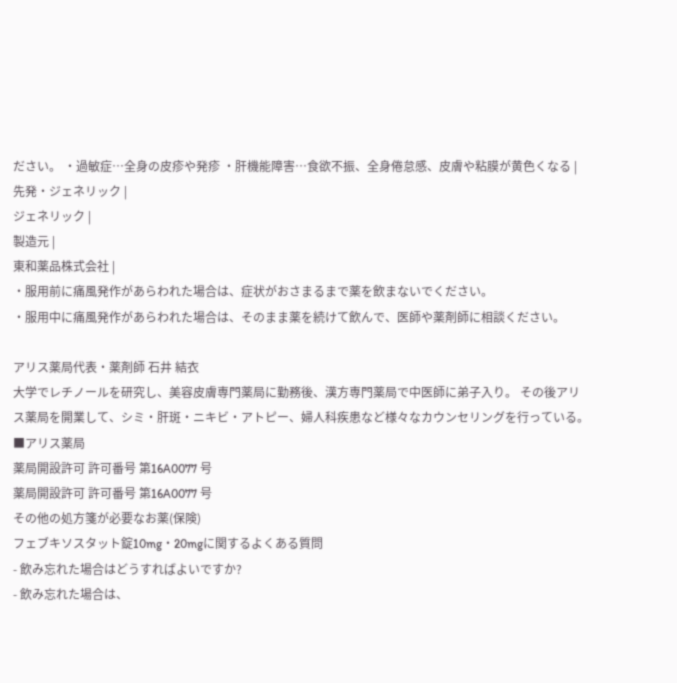ださい。 ・過敏症…全身の皮疹や発疹 ・肝機能障害…食欲不振、全身倦怠感、皮膚や粘膜が黄色くなる |
先発・ジェネリック |
ジェネリック |
製造元 |
東和薬品株式会社 |
・服用前に痛風発作があらわれた場合は、症状がおさまるまで薬を飲まないでください。
・服用中に痛風発作があらわれた場合は、そのまま薬を続けて飲んで、医師や薬剤師に相談ください。

アリス薬局代表・薬剤師 石井 結衣
大学でレチノールを研究し、美容皮膚専門薬局に勤務後、漢方専門薬局で中医師に弟子入り。 その後アリス薬局を開業して、シミ・肝斑・ニキビ・アトピー、婦人科疾患など様々なカウンセリングを行っている。
■アリス薬局
薬局開設許可 許可番号 第16A0077 号
薬局開設許可 許可番号 第16A0077 号
その他の処方箋が必要なお薬(保険)
フェブキソスタット錠10mg・20mgに関するよくある質問
- 飲み忘れた場合はどうすればよいですか?
- 飲み忘れた場合は、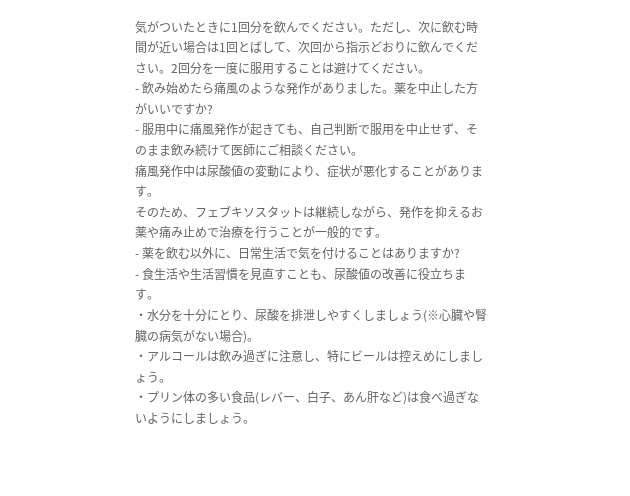気がついたときに1回分を飲んでください。ただし、次に飲む時間が近い場合は1回とばして、次回から指示どおりに飲んでください。2回分を一度に服用することは避けてください。
- 飲み始めたら痛風のような発作がありました。薬を中止した方がいいですか?
- 服用中に痛風発作が起きても、自己判断で服用を中止せず、そのまま飲み続けて医師にご相談ください。
痛風発作中は尿酸値の変動により、症状が悪化することがあります。
そのため、フェブキソスタットは継続しながら、発作を抑えるお薬や痛み止めで治療を行うことが一般的です。
- 薬を飲む以外に、日常生活で気を付けることはありますか?
- 食生活や生活習慣を見直すことも、尿酸値の改善に役立ちます。
・水分を十分にとり、尿酸を排泄しやすくしましょう(※心臓や腎臓の病気がない場合)。
・アルコールは飲み過ぎに注意し、特にビールは控えめにしましょう。
・プリン体の多い食品(レバー、白子、あん肝など)は食べ過ぎないようにしましょう。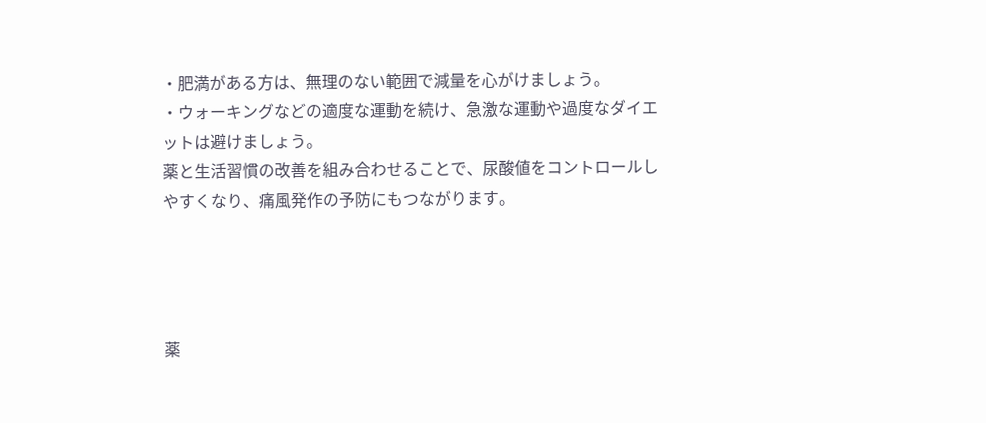・肥満がある方は、無理のない範囲で減量を心がけましょう。
・ウォーキングなどの適度な運動を続け、急激な運動や過度なダイエットは避けましょう。
薬と生活習慣の改善を組み合わせることで、尿酸値をコントロールしやすくなり、痛風発作の予防にもつながります。




薬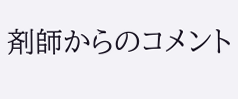剤師からのコメント